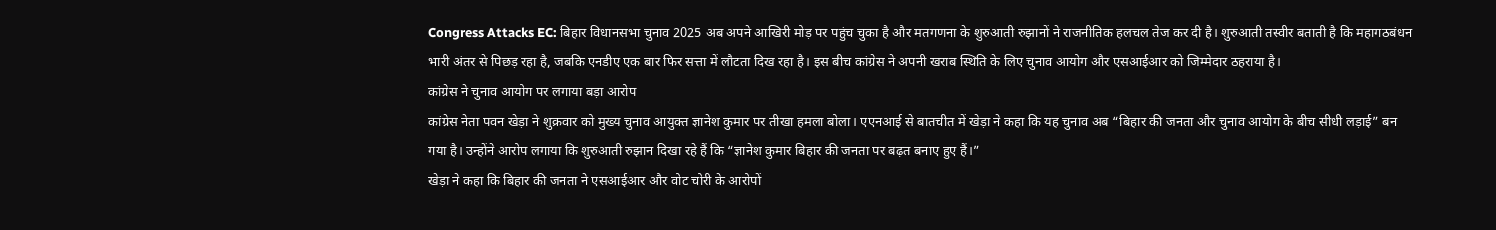Congress Attacks EC: बिहार विधानसभा चुनाव 2025 अब अपने आखिरी मोड़ पर पहुंच चुका है और मतगणना के शुरुआती रुझानों ने राजनीतिक हलचल तेज कर दी है। शुरुआती तस्वीर बताती है कि महागठबंधन भारी अंतर से पिछड़ रहा है, जबकि एनडीए एक बार फिर सत्ता में लौटता दिख रहा है। इस बीच कांग्रेस ने अपनी खराब स्थिति के लिए चुनाव आयोग और एसआईआर को जिम्मेदार ठहराया है।
कांग्रेस ने चुनाव आयोग पर लगाया बड़ा आरोप
कांग्रेस नेता पवन खेड़ा ने शुक्रवार को मुख्य चुनाव आयुक्त ज्ञानेश कुमार पर तीखा हमला बोला। एएनआई से बातचीत में खेड़ा ने कहा कि यह चुनाव अब “बिहार की जनता और चुनाव आयोग के बीच सीधी लड़ाई” बन गया है। उन्होंने आरोप लगाया कि शुरुआती रुझान दिखा रहे हैं कि “ज्ञानेश कुमार बिहार की जनता पर बढ़त बनाए हुए हैं।”
खेड़ा ने कहा कि बिहार की जनता ने एसआईआर और वोट चोरी के आरोपों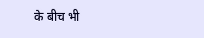के बीच भी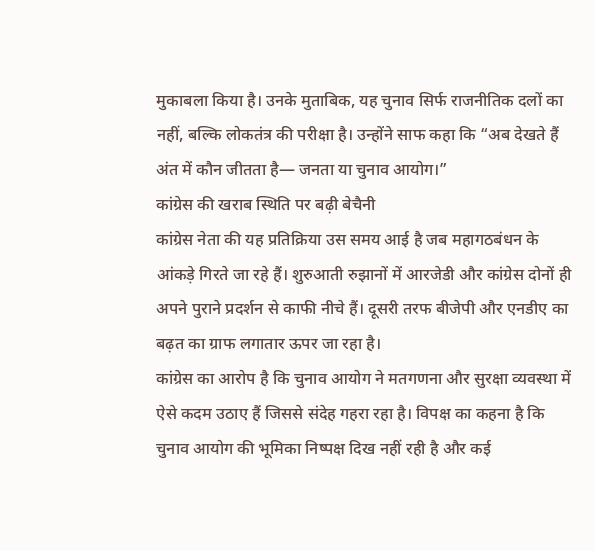मुकाबला किया है। उनके मुताबिक, यह चुनाव सिर्फ राजनीतिक दलों का नहीं, बल्कि लोकतंत्र की परीक्षा है। उन्होंने साफ कहा कि “अब देखते हैं अंत में कौन जीतता है— जनता या चुनाव आयोग।”
कांग्रेस की खराब स्थिति पर बढ़ी बेचैनी
कांग्रेस नेता की यह प्रतिक्रिया उस समय आई है जब महागठबंधन के आंकड़े गिरते जा रहे हैं। शुरुआती रुझानों में आरजेडी और कांग्रेस दोनों ही अपने पुराने प्रदर्शन से काफी नीचे हैं। दूसरी तरफ बीजेपी और एनडीए का बढ़त का ग्राफ लगातार ऊपर जा रहा है।
कांग्रेस का आरोप है कि चुनाव आयोग ने मतगणना और सुरक्षा व्यवस्था में ऐसे कदम उठाए हैं जिससे संदेह गहरा रहा है। विपक्ष का कहना है कि चुनाव आयोग की भूमिका निष्पक्ष दिख नहीं रही है और कई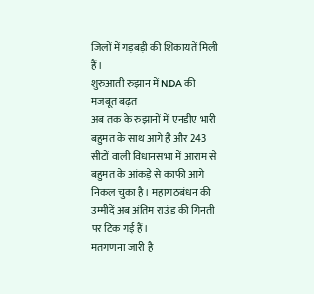जिलों में गड़बड़ी की शिकायतें मिली हैं।
शुरुआती रुझान में NDA की मजबूत बढ़त
अब तक के रुझानों में एनडीए भारी बहुमत के साथ आगे है और 243 सीटों वाली विधानसभा में आराम से बहुमत के आंकड़े से काफी आगे निकल चुका है। महागठबंधन की उम्मीदें अब अंतिम राउंड की गिनती पर टिक गई हैं।
मतगणना जारी है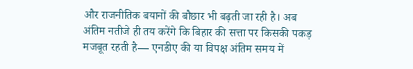और राजनीतिक बयानों की बौछार भी बढ़ती जा रही है। अब अंतिम नतीजे ही तय करेंगे कि बिहार की सत्ता पर किसकी पकड़ मजबूत रहती है— एनडीए की या विपक्ष अंतिम समय में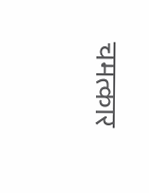चमत्कार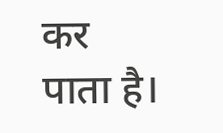कर पाता है।